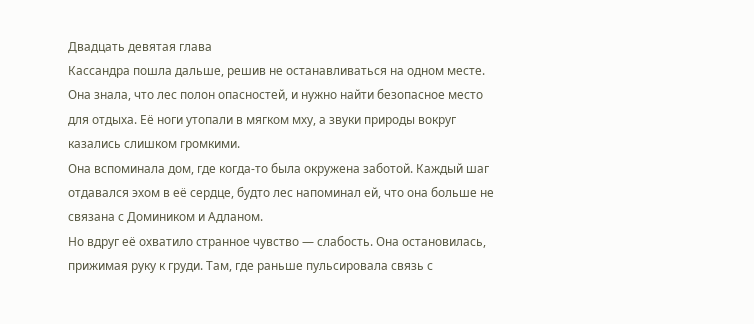Двадцать девятая глава
Кассандра пошла дальше, решив не останавливаться на одном месте. Она знала, что лес полон опасностей, и нужно найти безопасное место для отдыха. Её ноги утопали в мягком мху, а звуки природы вокруг казались слишком громкими.
Она вспоминала дом, где когда-то была окружена заботой. Каждый шаг отдавался эхом в её сердце, будто лес напоминал ей, что она больше не связана с Домиником и Адланом.
Но вдруг её охватило странное чувство — слабость. Она остановилась, прижимая руку к груди. Там, где раньше пульсировала связь с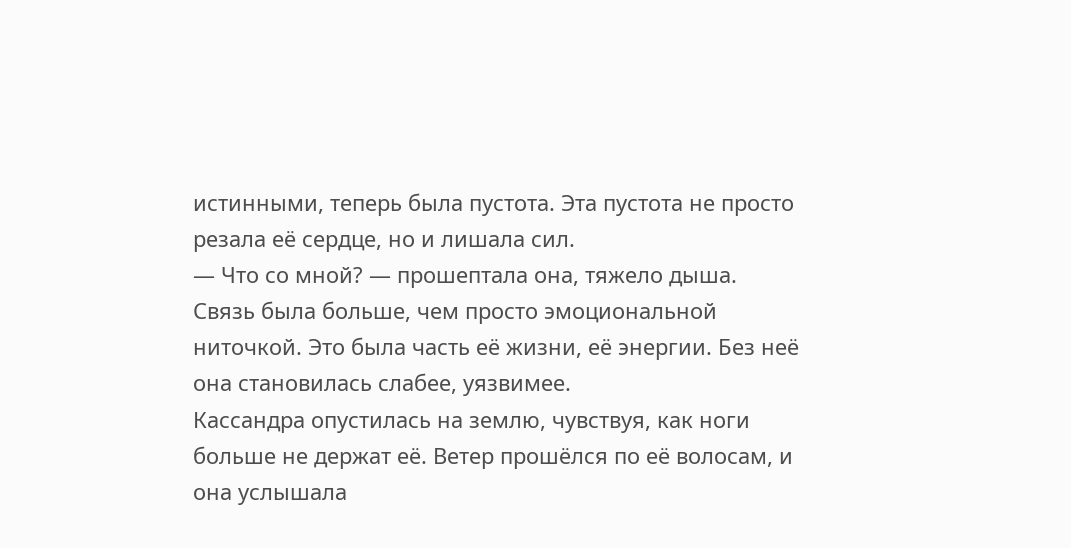истинными, теперь была пустота. Эта пустота не просто резала её сердце, но и лишала сил.
— Что со мной? — прошептала она, тяжело дыша.
Связь была больше, чем просто эмоциональной ниточкой. Это была часть её жизни, её энергии. Без неё она становилась слабее, уязвимее.
Кассандра опустилась на землю, чувствуя, как ноги больше не держат её. Ветер прошёлся по её волосам, и она услышала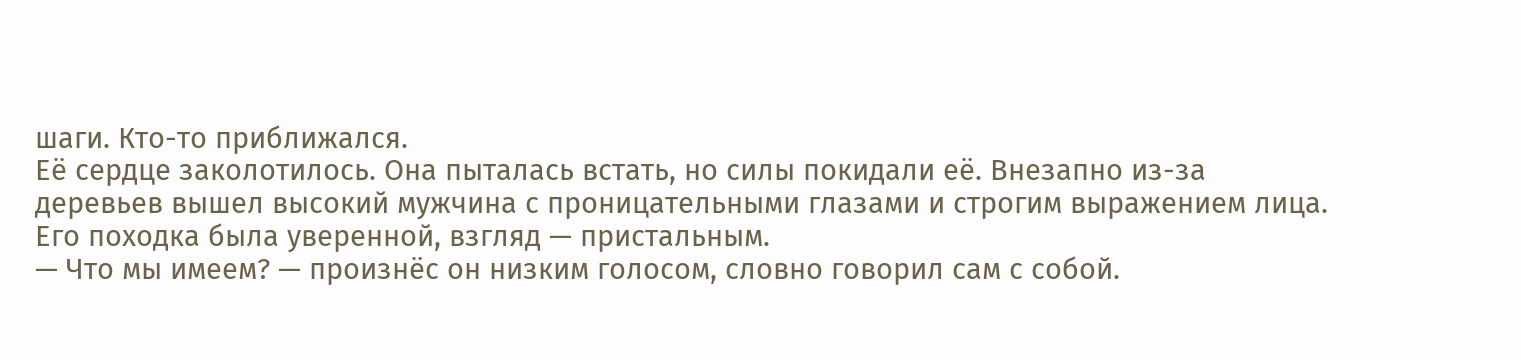шаги. Кто-то приближался.
Её сердце заколотилось. Она пыталась встать, но силы покидали её. Внезапно из-за деревьев вышел высокий мужчина с проницательными глазами и строгим выражением лица. Его походка была уверенной, взгляд — пристальным.
— Что мы имеем? — произнёс он низким голосом, словно говорил сам с собой.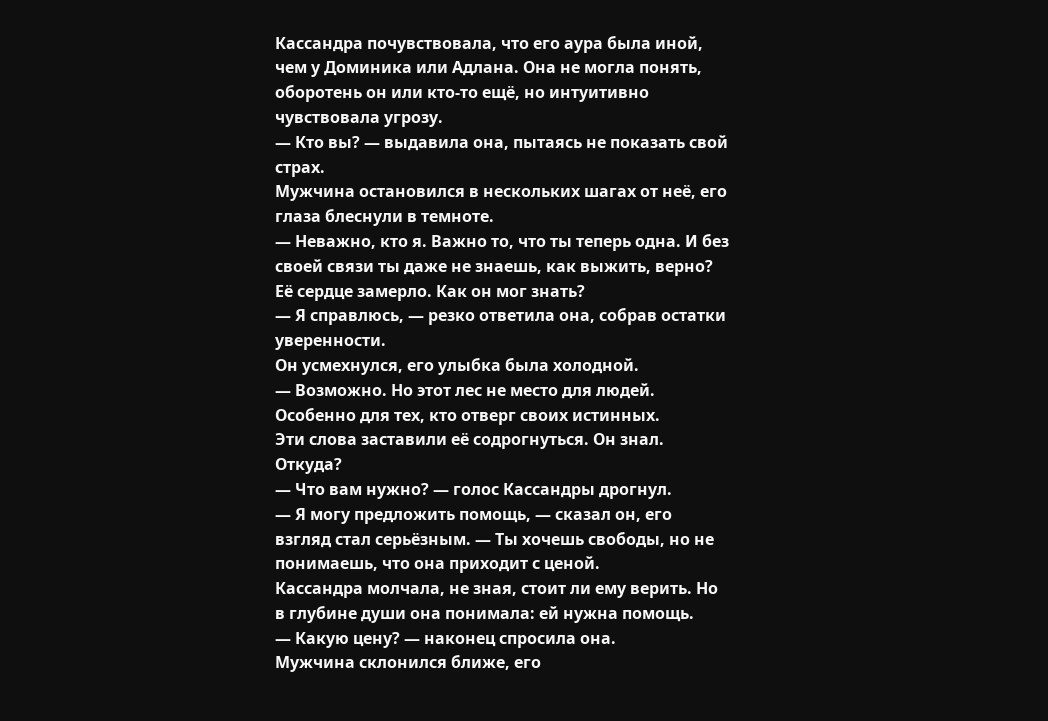Кассандра почувствовала, что его аура была иной, чем у Доминика или Адлана. Она не могла понять, оборотень он или кто-то ещё, но интуитивно чувствовала угрозу.
— Кто вы? — выдавила она, пытаясь не показать свой страх.
Мужчина остановился в нескольких шагах от неё, его глаза блеснули в темноте.
— Неважно, кто я. Важно то, что ты теперь одна. И без своей связи ты даже не знаешь, как выжить, верно?
Её сердце замерло. Как он мог знать?
— Я справлюсь, — резко ответила она, собрав остатки уверенности.
Он усмехнулся, его улыбка была холодной.
— Возможно. Но этот лес не место для людей. Особенно для тех, кто отверг своих истинных.
Эти слова заставили её содрогнуться. Он знал. Откуда?
— Что вам нужно? — голос Кассандры дрогнул.
— Я могу предложить помощь, — сказал он, его взгляд стал серьёзным. — Ты хочешь свободы, но не понимаешь, что она приходит с ценой.
Кассандра молчала, не зная, стоит ли ему верить. Но в глубине души она понимала: ей нужна помощь.
— Какую цену? — наконец спросила она.
Мужчина склонился ближе, его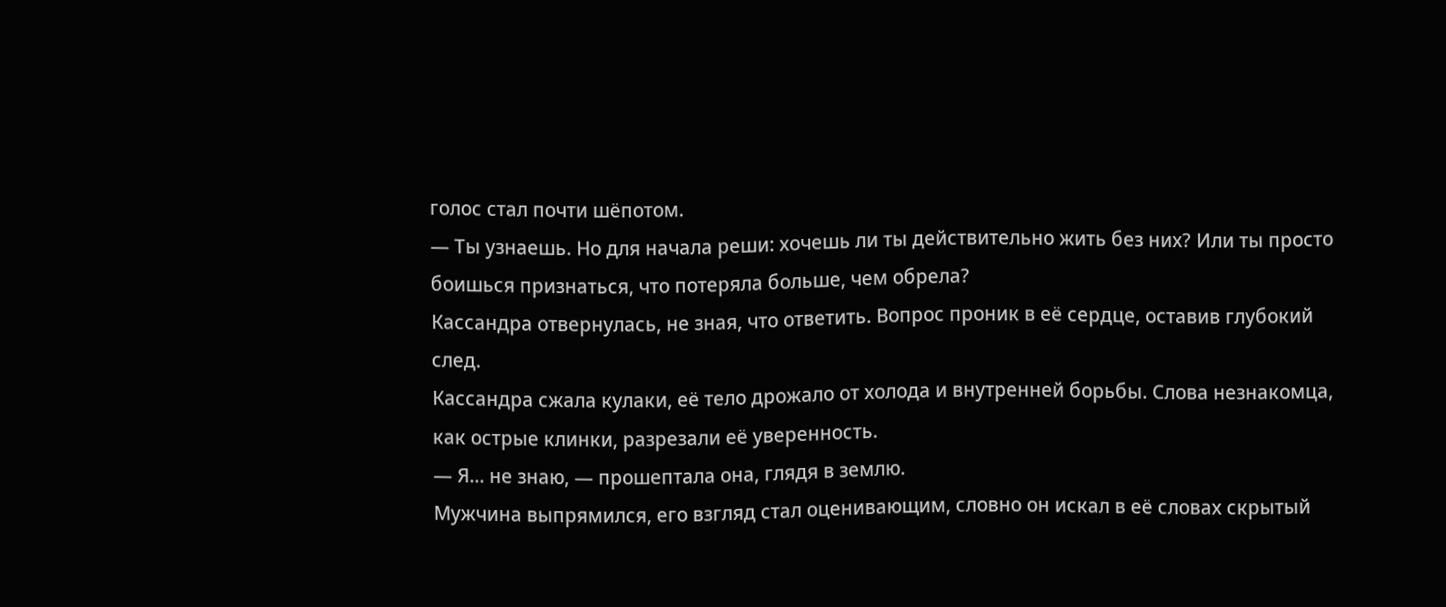голос стал почти шёпотом.
— Ты узнаешь. Но для начала реши: хочешь ли ты действительно жить без них? Или ты просто боишься признаться, что потеряла больше, чем обрела?
Кассандра отвернулась, не зная, что ответить. Вопрос проник в её сердце, оставив глубокий след.
Кассандра сжала кулаки, её тело дрожало от холода и внутренней борьбы. Слова незнакомца, как острые клинки, разрезали её уверенность.
— Я... не знаю, — прошептала она, глядя в землю.
Мужчина выпрямился, его взгляд стал оценивающим, словно он искал в её словах скрытый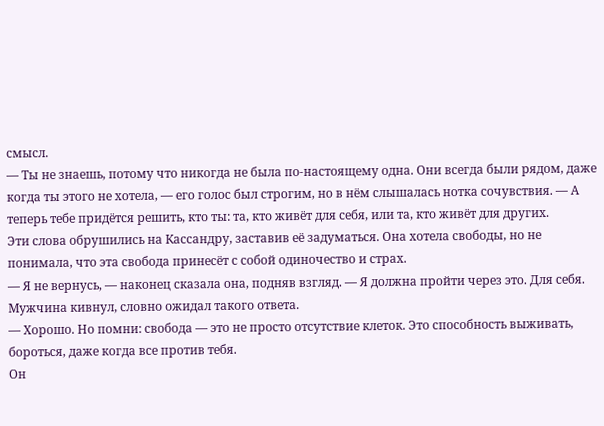смысл.
— Ты не знаешь, потому что никогда не была по-настоящему одна. Они всегда были рядом, даже когда ты этого не хотела, — его голос был строгим, но в нём слышалась нотка сочувствия. — А теперь тебе придётся решить, кто ты: та, кто живёт для себя, или та, кто живёт для других.
Эти слова обрушились на Кассандру, заставив её задуматься. Она хотела свободы, но не понимала, что эта свобода принесёт с собой одиночество и страх.
— Я не вернусь, — наконец сказала она, подняв взгляд. — Я должна пройти через это. Для себя.
Мужчина кивнул, словно ожидал такого ответа.
— Хорошо. Но помни: свобода — это не просто отсутствие клеток. Это способность выживать, бороться, даже когда все против тебя.
Он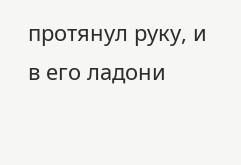протянул руку, и в его ладони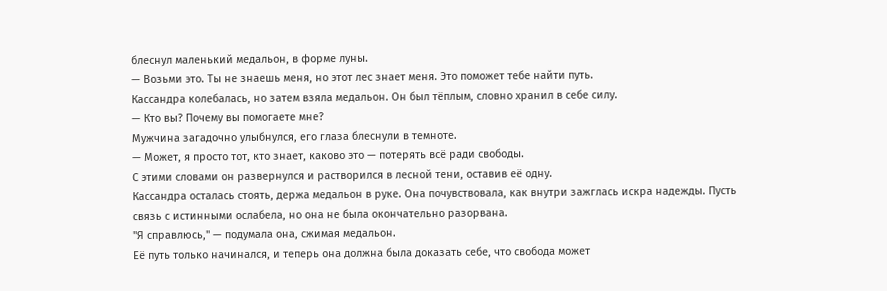блеснул маленький медальон, в форме луны.
— Возьми это. Ты не знаешь меня, но этот лес знает меня. Это поможет тебе найти путь.
Кассандра колебалась, но затем взяла медальон. Он был тёплым, словно хранил в себе силу.
— Кто вы? Почему вы помогаете мне?
Мужчина загадочно улыбнулся, его глаза блеснули в темноте.
— Может, я просто тот, кто знает, каково это — потерять всё ради свободы.
С этими словами он развернулся и растворился в лесной тени, оставив её одну.
Кассандра осталась стоять, держа медальон в руке. Она почувствовала, как внутри зажглась искра надежды. Пусть связь с истинными ослабела, но она не была окончательно разорвана.
"Я справлюсь," — подумала она, сжимая медальон.
Её путь только начинался, и теперь она должна была доказать себе, что свобода может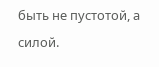быть не пустотой, а силой.